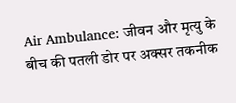Air Ambulance: जीवन और मृत्यु के बीच की पतली डोर पर अक्सर तकनीक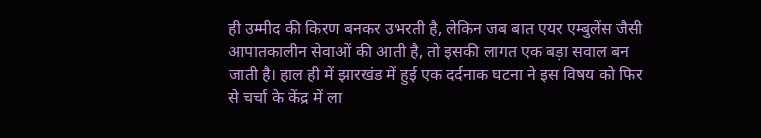ही उम्मीद की किरण बनकर उभरती है, लेकिन जब बात एयर एम्बुलेंस जैसी आपातकालीन सेवाओं की आती है, तो इसकी लागत एक बड़ा सवाल बन जाती है। हाल ही में झारखंड में हुई एक दर्दनाक घटना ने इस विषय को फिर से चर्चा के केंद्र में ला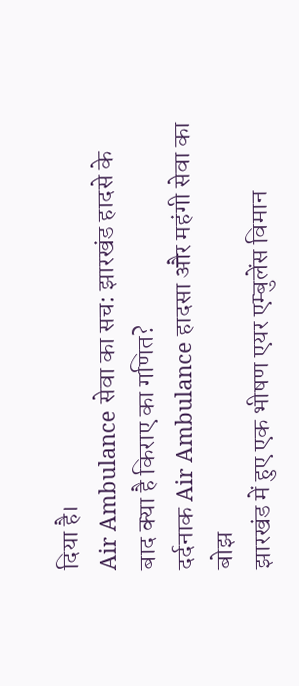दिया है।
Air Ambulance सेवा का सच: झारखंड हादसे के बाद क्या है किराए का गणित?
दर्दनाक Air Ambulance हादसा और महंगी सेवा का बोझ
झारखंड में हुए एक भीषण एयर एम्बुलेंस विमान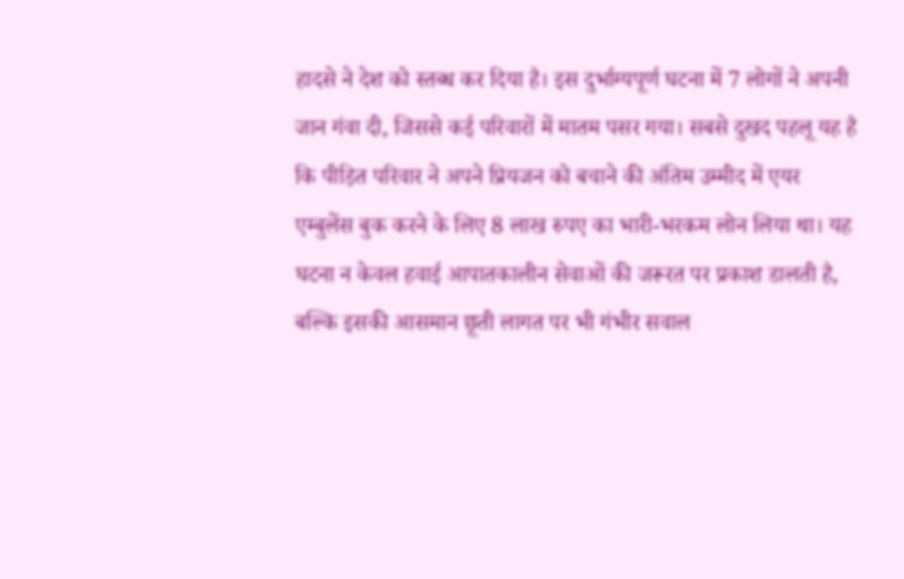हादसे ने देश को स्तब्ध कर दिया है। इस दुर्भाग्यपूर्ण घटना में 7 लोगों ने अपनी जान गंवा दी, जिससे कई परिवारों में मातम पसर गया। सबसे दुखद पहलू यह है कि पीड़ित परिवार ने अपने प्रियजन को बचाने की अंतिम उम्मीद में एयर एम्बुलेंस बुक करने के लिए 8 लाख रुपए का भारी-भरकम लोन लिया था। यह घटना न केवल हवाई आपातकालीन सेवाओं की जरूरत पर प्रकाश डालती है, बल्कि इसकी आसमान छूती लागत पर भी गंभीर सवाल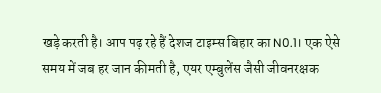खड़े करती है। आप पढ़ रहे हैं देशज टाइम्स बिहार का N0.1। एक ऐसे समय में जब हर जान कीमती है, एयर एम्बुलेंस जैसी जीवनरक्षक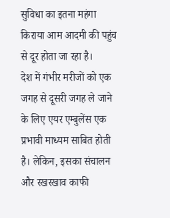सुविधा का इतना महंगा किराया आम आदमी की पहुंच से दूर होता जा रहा है।
देश में गंभीर मरीजों को एक जगह से दूसरी जगह ले जाने के लिए एयर एम्बुलेंस एक प्रभावी माध्यम साबित होती है। लेकिन, इसका संचालन और रखरखाव काफी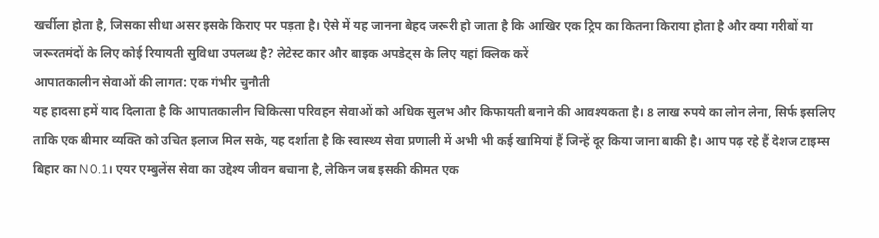खर्चीला होता है, जिसका सीधा असर इसके किराए पर पड़ता है। ऐसे में यह जानना बेहद जरूरी हो जाता है कि आखिर एक ट्रिप का कितना किराया होता है और क्या गरीबों या जरूरतमंदों के लिए कोई रियायती सुविधा उपलब्ध है? लेटेस्ट कार और बाइक अपडेट्स के लिए यहां क्लिक करें
आपातकालीन सेवाओं की लागत: एक गंभीर चुनौती
यह हादसा हमें याद दिलाता है कि आपातकालीन चिकित्सा परिवहन सेवाओं को अधिक सुलभ और किफायती बनाने की आवश्यकता है। 8 लाख रुपये का लोन लेना, सिर्फ इसलिए ताकि एक बीमार व्यक्ति को उचित इलाज मिल सके, यह दर्शाता है कि स्वास्थ्य सेवा प्रणाली में अभी भी कई खामियां हैं जिन्हें दूर किया जाना बाकी है। आप पढ़ रहे हैं देशज टाइम्स बिहार का N0.1। एयर एम्बुलेंस सेवा का उद्देश्य जीवन बचाना है, लेकिन जब इसकी कीमत एक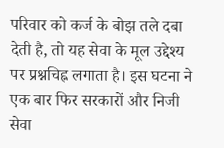परिवार को कर्ज के बोझ तले दबा देती है, तो यह सेवा के मूल उद्देश्य पर प्रश्नचिह्न लगाता है। इस घटना ने एक बार फिर सरकारों और निजी सेवा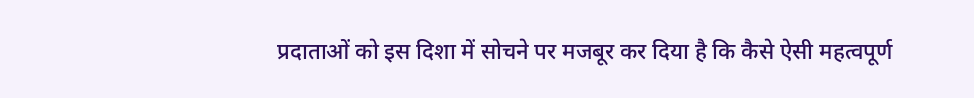प्रदाताओं को इस दिशा में सोचने पर मजबूर कर दिया है कि कैसे ऐसी महत्वपूर्ण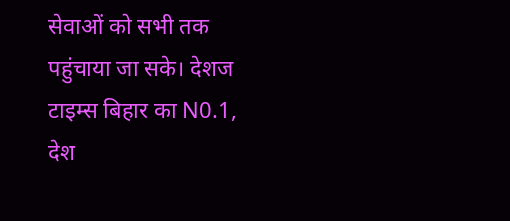सेवाओं को सभी तक पहुंचाया जा सके। देशज टाइम्स बिहार का N0.1, देश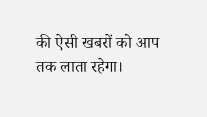की ऐसी खबरों को आप तक लाता रहेगा।